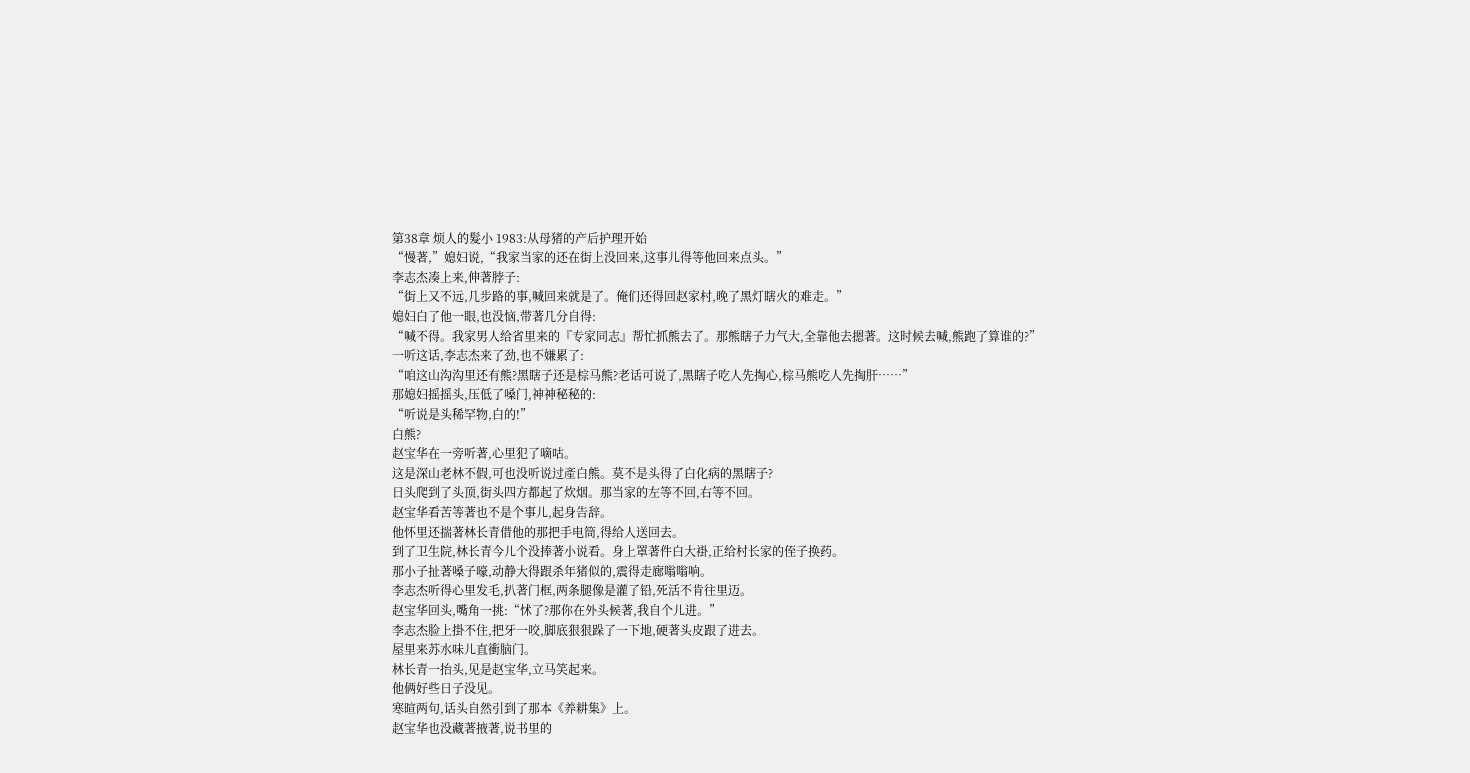第38章 烦人的髮小 1983:从母猪的产后护理开始
“慢著,”媳妇说,“我家当家的还在街上没回来,这事儿得等他回来点头。”
李志杰凑上来,伸著脖子:
“街上又不远,几步路的事,喊回来就是了。俺们还得回赵家村,晚了黑灯瞎火的难走。”
媳妇白了他一眼,也没恼,带著几分自得:
“喊不得。我家男人给省里来的『专家同志』帮忙抓熊去了。那熊瞎子力气大,全靠他去摁著。这时候去喊,熊跑了算谁的?”
一听这话,李志杰来了劲,也不嫌累了:
“咱这山沟沟里还有熊?黑瞎子还是棕马熊?老话可说了,黑瞎子吃人先掏心,棕马熊吃人先掏肝……”
那媳妇摇摇头,压低了嗓门,神神秘秘的:
“听说是头稀罕物,白的!”
白熊?
赵宝华在一旁听著,心里犯了嘀咕。
这是深山老林不假,可也没听说过產白熊。莫不是头得了白化病的黑瞎子?
日头爬到了头顶,街头四方都起了炊烟。那当家的左等不回,右等不回。
赵宝华看苦等著也不是个事儿,起身告辞。
他怀里还揣著林长青借他的那把手电筒,得给人送回去。
到了卫生院,林长青今儿个没捧著小说看。身上罩著件白大褂,正给村长家的侄子换药。
那小子扯著嗓子嚎,动静大得跟杀年猪似的,震得走廊嗡嗡响。
李志杰听得心里发毛,扒著门框,两条腿像是灌了铅,死活不肯往里迈。
赵宝华回头,嘴角一挑:“怵了?那你在外头候著,我自个儿进。”
李志杰脸上掛不住,把牙一咬,脚底狠狠跺了一下地,硬著头皮跟了进去。
屋里来苏水味儿直衝脑门。
林长青一抬头,见是赵宝华,立马笑起来。
他俩好些日子没见。
寒暄两句,话头自然引到了那本《养耕集》上。
赵宝华也没藏著掖著,说书里的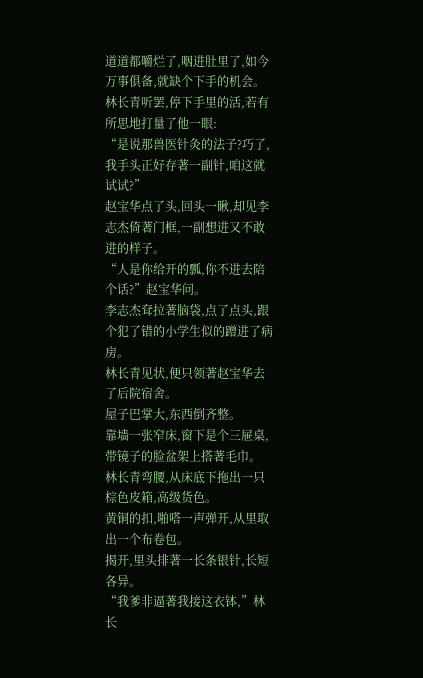道道都嚼烂了,咽进肚里了,如今万事俱备,就缺个下手的机会。
林长青听罢,停下手里的活,若有所思地打量了他一眼:
“是说那兽医针灸的法子?巧了,我手头正好存著一副针,咱这就试试?”
赵宝华点了头,回头一瞅,却见李志杰倚著门框,一副想进又不敢进的样子。
“人是你给开的瓢,你不进去陪个话?”赵宝华问。
李志杰耷拉著脑袋,点了点头,跟个犯了错的小学生似的蹭进了病房。
林长青见状,便只领著赵宝华去了后院宿舍。
屋子巴掌大,东西倒齐整。
靠墙一张窄床,窗下是个三屉桌,带镜子的脸盆架上搭著毛巾。
林长青弯腰,从床底下拖出一只棕色皮箱,高级货色。
黄铜的扣,啪嗒一声弹开,从里取出一个布卷包。
揭开,里头排著一长条银针,长短各异。
“我爹非逼著我接这衣钵,”林长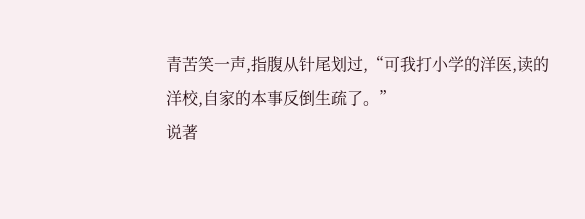青苦笑一声,指腹从针尾划过,“可我打小学的洋医,读的洋校,自家的本事反倒生疏了。”
说著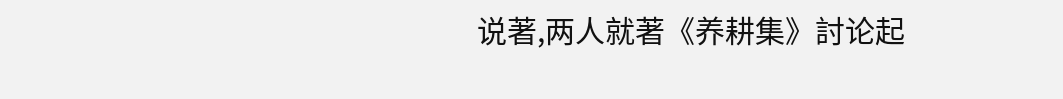说著,两人就著《养耕集》討论起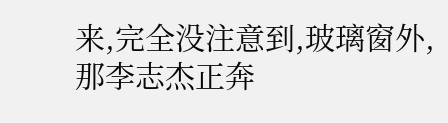来,完全没注意到,玻璃窗外,那李志杰正奔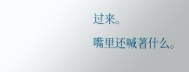过来。
嘴里还喊著什么。